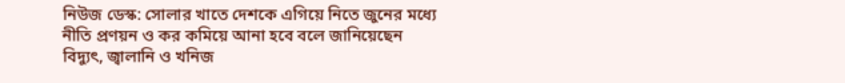নিউজ ডেস্ক: সোলার খাতে দেশকে এগিয়ে নিতে জুনের মধ্যে নীতি প্রণয়ন ও কর কমিয়ে আনা হবে বলে জানিয়েছেন বিদ্যুৎ, জ্বালানি ও খনিজ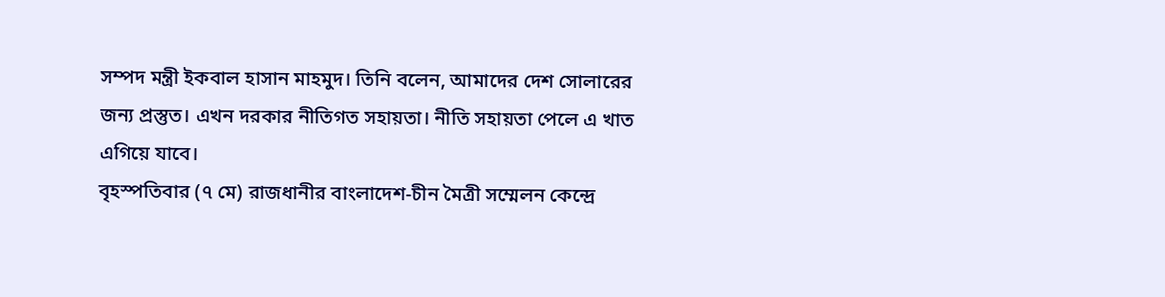সম্পদ মন্ত্রী ইকবাল হাসান মাহমুদ। তিনি বলেন, আমাদের দেশ সোলারের জন্য প্রস্তুত। এখন দরকার নীতিগত সহায়তা। নীতি সহায়তা পেলে এ খাত এগিয়ে যাবে।
বৃহস্পতিবার (৭ মে) রাজধানীর বাংলাদেশ-চীন মৈত্রী সম্মেলন কেন্দ্রে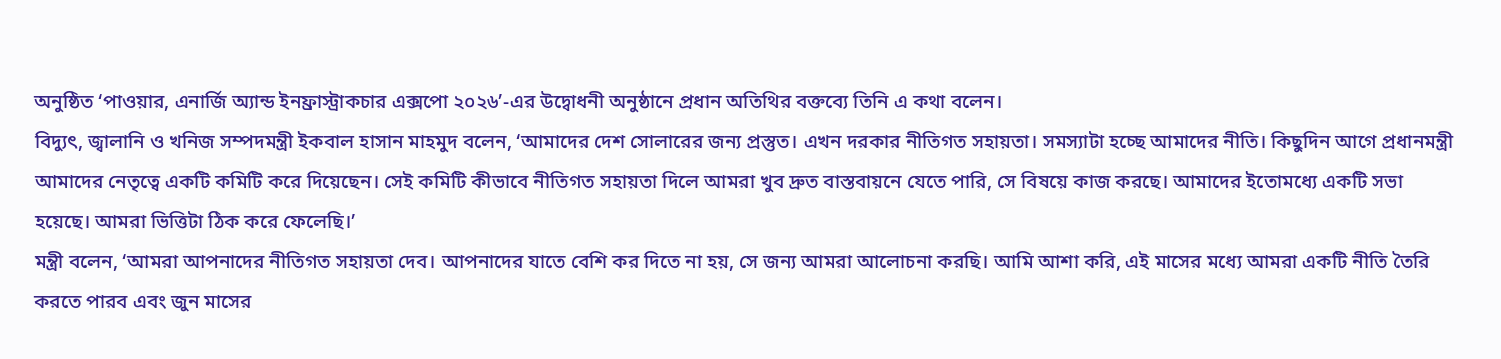অনুষ্ঠিত ‘পাওয়ার, এনার্জি অ্যান্ড ইনফ্রাস্ট্রাকচার এক্সপো ২০২৬’-এর উদ্বোধনী অনুষ্ঠানে প্রধান অতিথির বক্তব্যে তিনি এ কথা বলেন।
বিদ্যুৎ, জ্বালানি ও খনিজ সম্পদমন্ত্রী ইকবাল হাসান মাহমুদ বলেন, ‘আমাদের দেশ সোলারের জন্য প্রস্তুত। এখন দরকার নীতিগত সহায়তা। সমস্যাটা হচ্ছে আমাদের নীতি। কিছুদিন আগে প্রধানমন্ত্রী আমাদের নেতৃত্বে একটি কমিটি করে দিয়েছেন। সেই কমিটি কীভাবে নীতিগত সহায়তা দিলে আমরা খুব দ্রুত বাস্তবায়নে যেতে পারি, সে বিষয়ে কাজ করছে। আমাদের ইতোমধ্যে একটি সভা হয়েছে। আমরা ভিত্তিটা ঠিক করে ফেলেছি।’
মন্ত্রী বলেন, ‘আমরা আপনাদের নীতিগত সহায়তা দেব। আপনাদের যাতে বেশি কর দিতে না হয়, সে জন্য আমরা আলোচনা করছি। আমি আশা করি, এই মাসের মধ্যে আমরা একটি নীতি তৈরি করতে পারব এবং জুন মাসের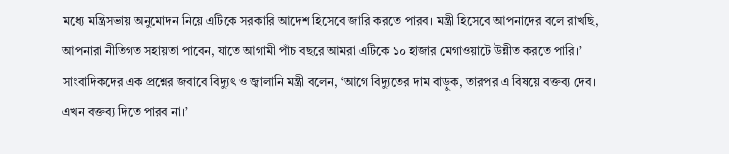মধ্যে মন্ত্রিসভায় অনুমোদন নিয়ে এটিকে সরকারি আদেশ হিসেবে জারি করতে পারব। মন্ত্রী হিসেবে আপনাদের বলে রাখছি, আপনারা নীতিগত সহায়তা পাবেন, যাতে আগামী পাঁচ বছরে আমরা এটিকে ১০ হাজার মেগাওয়াটে উন্নীত করতে পারি।’
সাংবাদিকদের এক প্রশ্নের জবাবে বিদ্যুৎ ও জ্বালানি মন্ত্রী বলেন, ‘আগে বিদ্যুতের দাম বাড়ুক, তারপর এ বিষয়ে বক্তব্য দেব। এখন বক্তব্য দিতে পারব না।’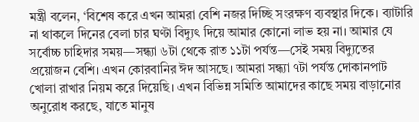মন্ত্রী বলেন, ‘বিশেষ করে এখন আমরা বেশি নজর দিচ্ছি সংরক্ষণ ব্যবস্থার দিকে। ব্যাটারি না থাকলে দিনের বেলা চার ঘণ্টা বিদ্যুৎ দিয়ে আমার কোনো লাভ হয় না। আমার যে সর্বোচ্চ চাহিদার সময়—সন্ধ্যা ৬টা থেকে রাত ১১টা পর্যন্ত—সেই সময় বিদ্যুতের প্রয়োজন বেশি। এখন কোরবানির ঈদ আসছে। আমরা সন্ধ্যা ৭টা পর্যন্ত দোকানপাট খোলা রাখার নিয়ম করে দিয়েছি। এখন বিভিন্ন সমিতি আমাদের কাছে সময় বাড়ানোর অনুরোধ করছে, যাতে মানুষ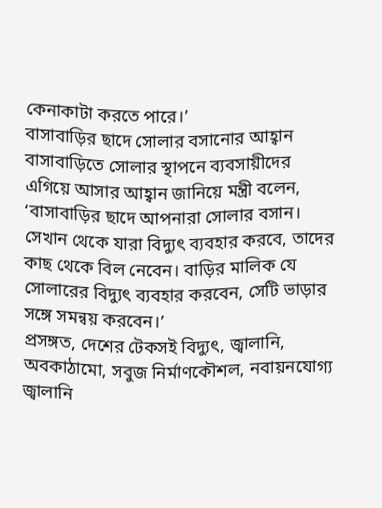কেনাকাটা করতে পারে।’
বাসাবাড়ির ছাদে সোলার বসানোর আহ্বান
বাসাবাড়িতে সোলার স্থাপনে ব্যবসায়ীদের এগিয়ে আসার আহ্বান জানিয়ে মন্ত্রী বলেন, ‘বাসাবাড়ির ছাদে আপনারা সোলার বসান। সেখান থেকে যারা বিদ্যুৎ ব্যবহার করবে, তাদের কাছ থেকে বিল নেবেন। বাড়ির মালিক যে সোলারের বিদ্যুৎ ব্যবহার করবেন, সেটি ভাড়ার সঙ্গে সমন্বয় করবেন।’
প্রসঙ্গত, দেশের টেকসই বিদ্যুৎ, জ্বালানি, অবকাঠামো, সবুজ নির্মাণকৌশল, নবায়নযোগ্য জ্বালানি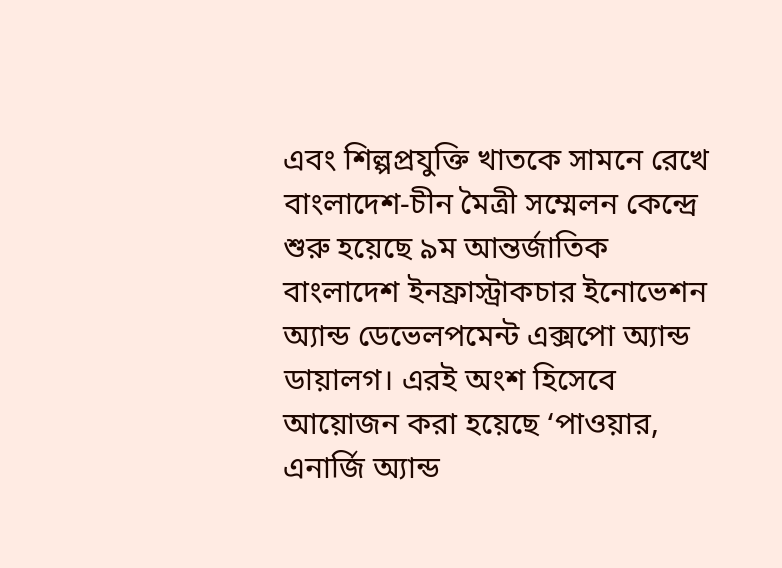এবং শিল্পপ্রযুক্তি খাতকে সামনে রেখে বাংলাদেশ-চীন মৈত্রী সম্মেলন কেন্দ্রে শুরু হয়েছে ৯ম আন্তর্জাতিক বাংলাদেশ ইনফ্রাস্ট্রাকচার ইনোভেশন অ্যান্ড ডেভেলপমেন্ট এক্সপো অ্যান্ড ডায়ালগ। এরই অংশ হিসেবে আয়োজন করা হয়েছে ‘পাওয়ার, এনার্জি অ্যান্ড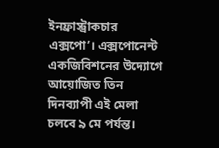ইনফ্রাস্ট্রাকচার এক্সপো’। এক্সপোনেন্ট একজিবিশনের উদ্যোগে আয়োজিত তিন দিনব্যাপী এই মেলা চলবে ৯ মে পর্যন্ত।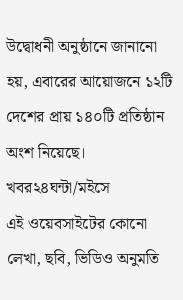উদ্বোধনী অনুষ্ঠানে জানানো হয়, এবারের আয়োজনে ১২টি দেশের প্রায় ১৪০টি প্রতিষ্ঠান অংশ নিয়েছে।
খবর২৪ঘন্টা/মইসে
এই ওয়েবসাইটের কোনো লেখা, ছবি, ভিডিও অনুমতি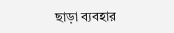ছাড়া ব্যবহার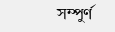সম্পুর্ণ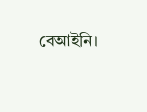বেআইনি।